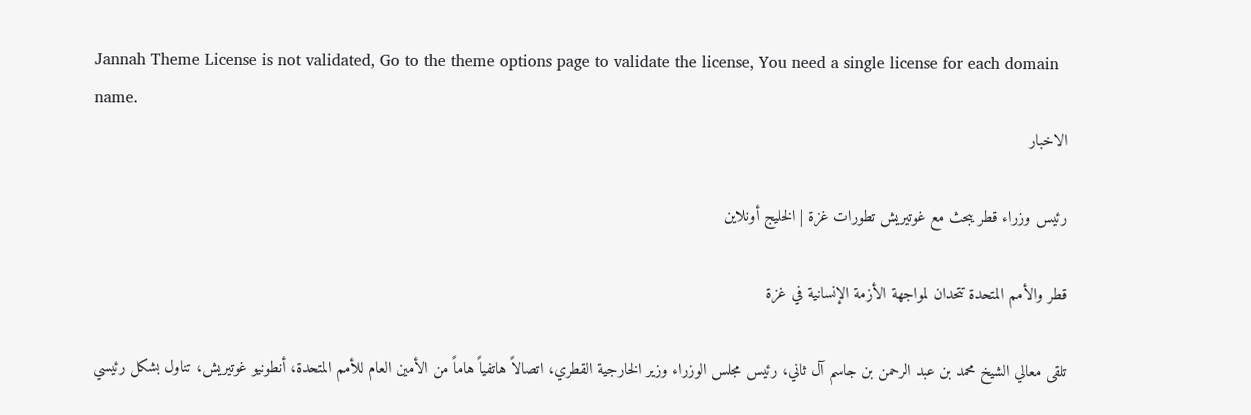Jannah Theme License is not validated, Go to the theme options page to validate the license, You need a single license for each domain name.
الاخبار

رئيس وزراء قطر يبحث مع غوتيريش تطورات غزة | الخليج أونلاين

قطر والأمم المتحدة تتحدان لمواجهة الأزمة الإنسانية في غزة

تلقى معالي الشيخ محمد بن عبد الرحمن بن جاسم آل ثاني، رئيس مجلس الوزراء وزير الخارجية القطري، اتصالاً هاتفياً هاماً من الأمين العام للأمم المتحدة، أنطونيو غوتيريش، تناول بشكل رئيسي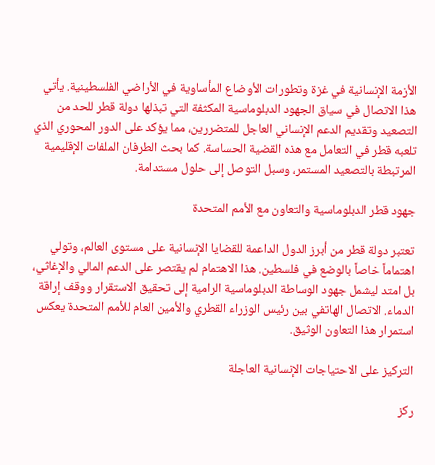الأزمة الإنسانية في غزة وتطورات الأوضاع المأساوية في الأراضي الفلسطينية. يأتي هذا الاتصال في سياق الجهود الدبلوماسية المكثفة التي تبذلها دولة قطر للحد من التصعيد وتقديم الدعم الإنساني العاجل للمتضررين، مما يؤكد على الدور المحوري الذي تلعبه قطر في التعامل مع هذه القضية الحساسة. كما بحث الطرفان الملفات الإقليمية المرتبطة بالتصعيد المستمر، وسبل التوصل إلى حلول مستدامة.

جهود قطر الدبلوماسية والتعاون مع الأمم المتحدة

تعتبر دولة قطر من أبرز الدول الداعمة للقضايا الإنسانية على مستوى العالم، وتولي اهتماماً خاصاً بالوضع في فلسطين. هذا الاهتمام لم يقتصر على الدعم المالي والإغاثي، بل امتد ليشمل جهود الوساطة الدبلوماسية الرامية إلى تحقيق الاستقرار ووقف إراقة الدماء. الاتصال الهاتفي بين رئيس الوزراء القطري والأمين العام للأمم المتحدة يعكس استمرار هذا التعاون الوثيق.

التركيز على الاحتياجات الإنسانية العاجلة

ركز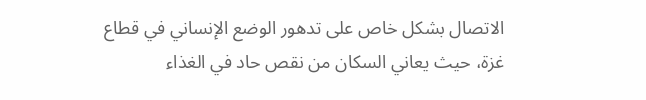الاتصال بشكل خاص على تدهور الوضع الإنساني في قطاع غزة، حيث يعاني السكان من نقص حاد في الغذاء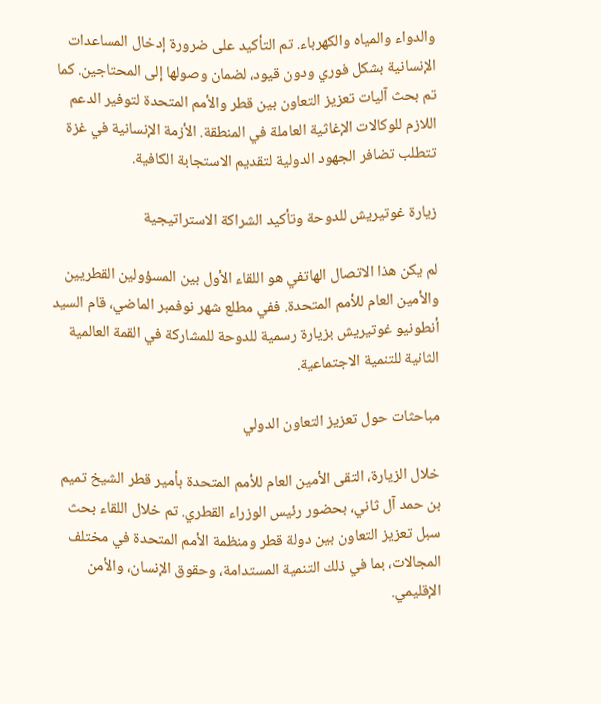والدواء والمياه والكهرباء. تم التأكيد على ضرورة إدخال المساعدات الإنسانية بشكل فوري ودون قيود، لضمان وصولها إلى المحتاجين. كما تم بحث آليات تعزيز التعاون بين قطر والأمم المتحدة لتوفير الدعم اللازم للوكالات الإغاثية العاملة في المنطقة. الأزمة الإنسانية في غزة تتطلب تضافر الجهود الدولية لتقديم الاستجابة الكافية.

زيارة غوتيريش للدوحة وتأكيد الشراكة الاستراتيجية

لم يكن هذا الاتصال الهاتفي هو اللقاء الأول بين المسؤولين القطريين والأمين العام للأمم المتحدة. ففي مطلع شهر نوفمبر الماضي، قام السيد أنطونيو غوتيريش بزيارة رسمية للدوحة للمشاركة في القمة العالمية الثانية للتنمية الاجتماعية.

مباحثات حول تعزيز التعاون الدولي

خلال الزيارة، التقى الأمين العام للأمم المتحدة بأمير قطر الشيخ تميم بن حمد آل ثاني، بحضور رئيس الوزراء القطري. تم خلال اللقاء بحث سبل تعزيز التعاون بين دولة قطر ومنظمة الأمم المتحدة في مختلف المجالات، بما في ذلك التنمية المستدامة، وحقوق الإنسان، والأمن الإقليمي.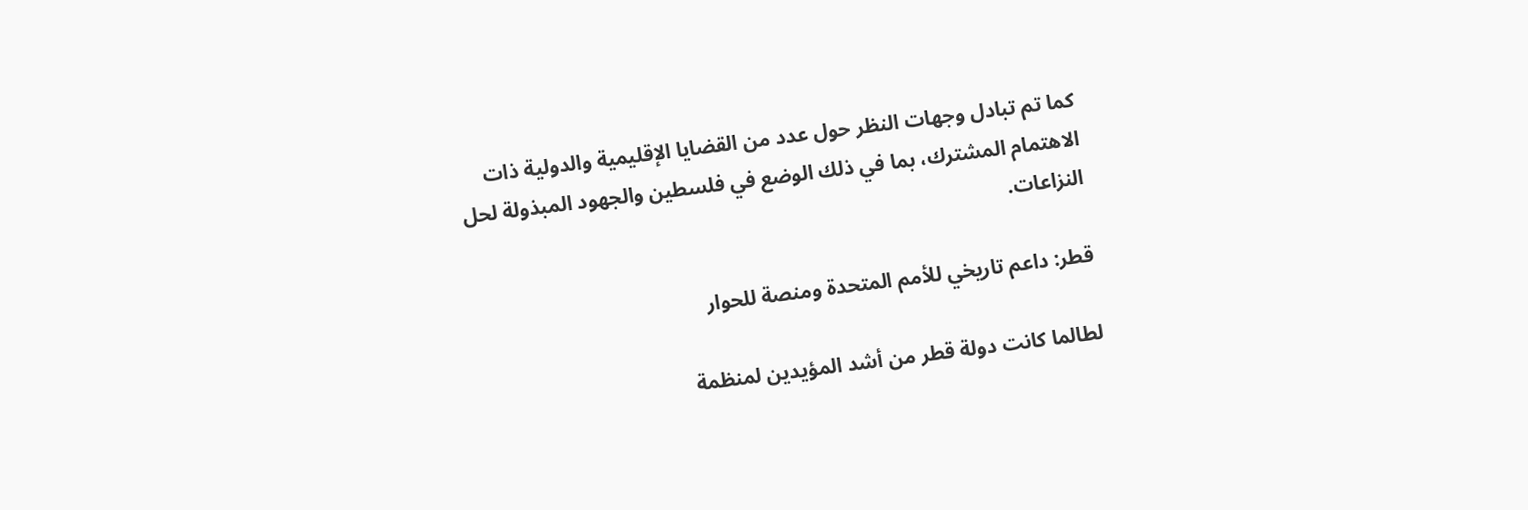كما تم تبادل وجهات النظر حول عدد من القضايا الإقليمية والدولية ذات الاهتمام المشترك، بما في ذلك الوضع في فلسطين والجهود المبذولة لحل النزاعات.

قطر: داعم تاريخي للأمم المتحدة ومنصة للحوار

لطالما كانت دولة قطر من أشد المؤيدين لمنظمة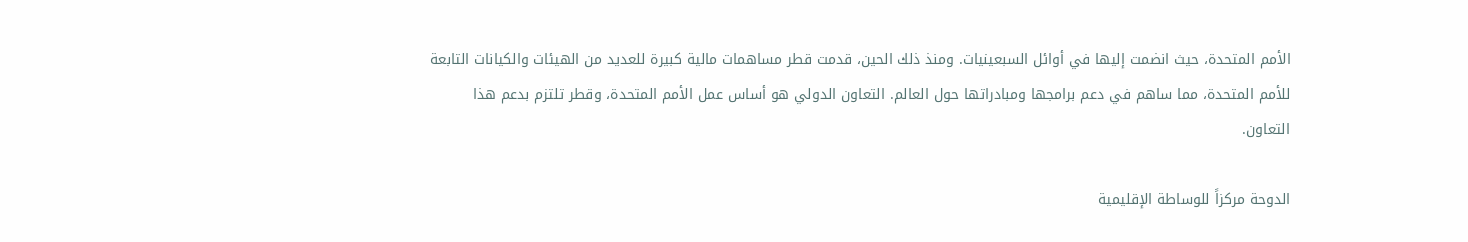الأمم المتحدة، حيث انضمت إليها في أوائل السبعينيات. ومنذ ذلك الحين، قدمت قطر مساهمات مالية كبيرة للعديد من الهيئات والكيانات التابعة للأمم المتحدة، مما ساهم في دعم برامجها ومبادراتها حول العالم. التعاون الدولي هو أساس عمل الأمم المتحدة، وقطر تلتزم بدعم هذا التعاون.

الدوحة مركزاً للوساطة الإقليمية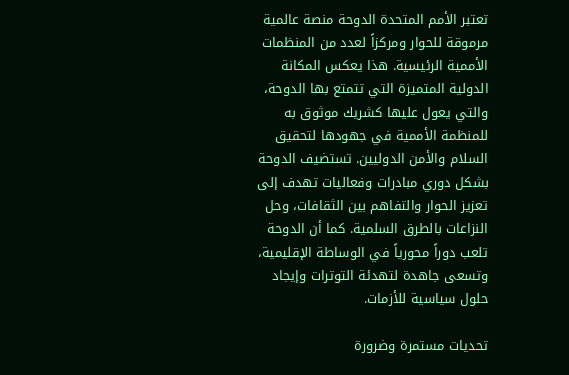تعتبر الأمم المتحدة الدوحة منصة عالمية مرموقة للحوار ومركزاً لعدد من المنظمات الأممية الرئيسية. هذا يعكس المكانة الدولية المتميزة التي تتمتع بها الدوحة، والتي يعول عليها كشريك موثوق به للمنظمة الأممية في جهودها لتحقيق السلام والأمن الدوليين. تستضيف الدوحة بشكل دوري مبادرات وفعاليات تهدف إلى تعزيز الحوار والتفاهم بين الثقافات، وحل النزاعات بالطرق السلمية. كما أن الدوحة تلعب دوراً محورياً في الوساطة الإقليمية، وتسعى جاهدة لتهدئة التوترات وإيجاد حلول سياسية للأزمات.

تحديات مستمرة وضرورة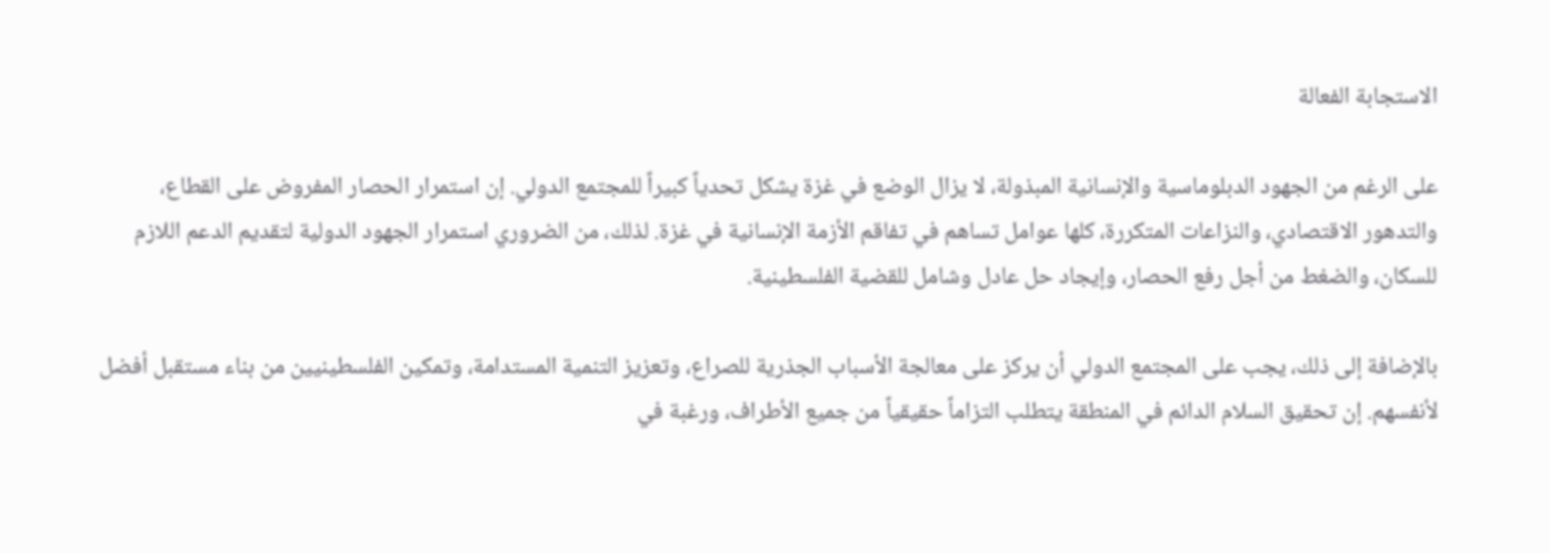الاستجابة الفعالة

على الرغم من الجهود الدبلوماسية والإنسانية المبذولة، لا يزال الوضع في غزة يشكل تحدياً كبيراً للمجتمع الدولي. إن استمرار الحصار المفروض على القطاع، والتدهور الاقتصادي، والنزاعات المتكررة، كلها عوامل تساهم في تفاقم الأزمة الإنسانية في غزة. لذلك، من الضروري استمرار الجهود الدولية لتقديم الدعم اللازم للسكان، والضغط من أجل رفع الحصار، وإيجاد حل عادل وشامل للقضية الفلسطينية.

بالإضافة إلى ذلك، يجب على المجتمع الدولي أن يركز على معالجة الأسباب الجذرية للصراع، وتعزيز التنمية المستدامة، وتمكين الفلسطينيين من بناء مستقبل أفضل لأنفسهم. إن تحقيق السلام الدائم في المنطقة يتطلب التزاماً حقيقياً من جميع الأطراف، ورغبة في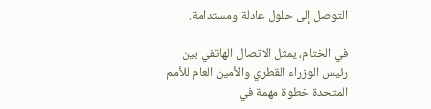التوصل إلى حلول عادلة ومستدامة.

في الختام، يمثل الاتصال الهاتفي بين رئيس الوزراء القطري والأمين العام للأمم المتحدة خطوة مهمة في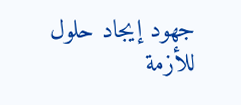جهود إيجاد حلول للأزمة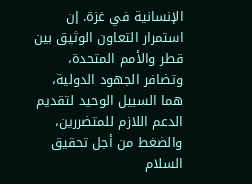الإنسانية في غزة. إن استمرار التعاون الوثيق بين قطر والأمم المتحدة، وتضافر الجهود الدولية، هما السبيل الوحيد لتقديم الدعم اللازم للمتضررين، والضغط من أجل تحقيق السلام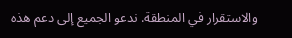والاستقرار في المنطقة. ندعو الجميع إلى دعم هذه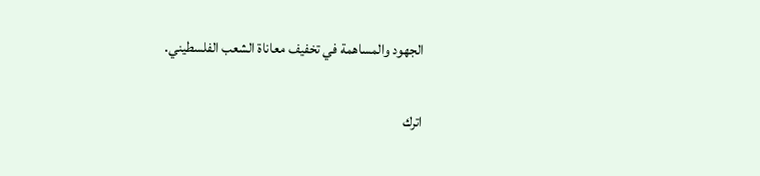الجهود والمساهمة في تخفيف معاناة الشعب الفلسطيني.

اترك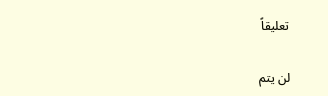تعليقاً

لن يتم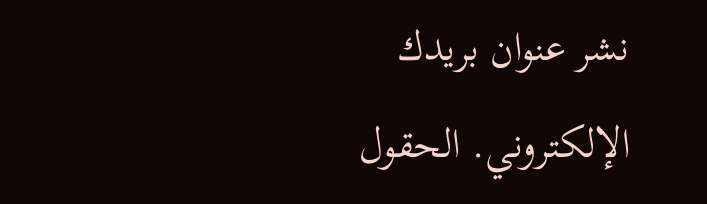نشر عنوان بريدك الإلكتروني. الحقول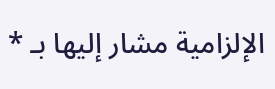الإلزامية مشار إليها بـ *